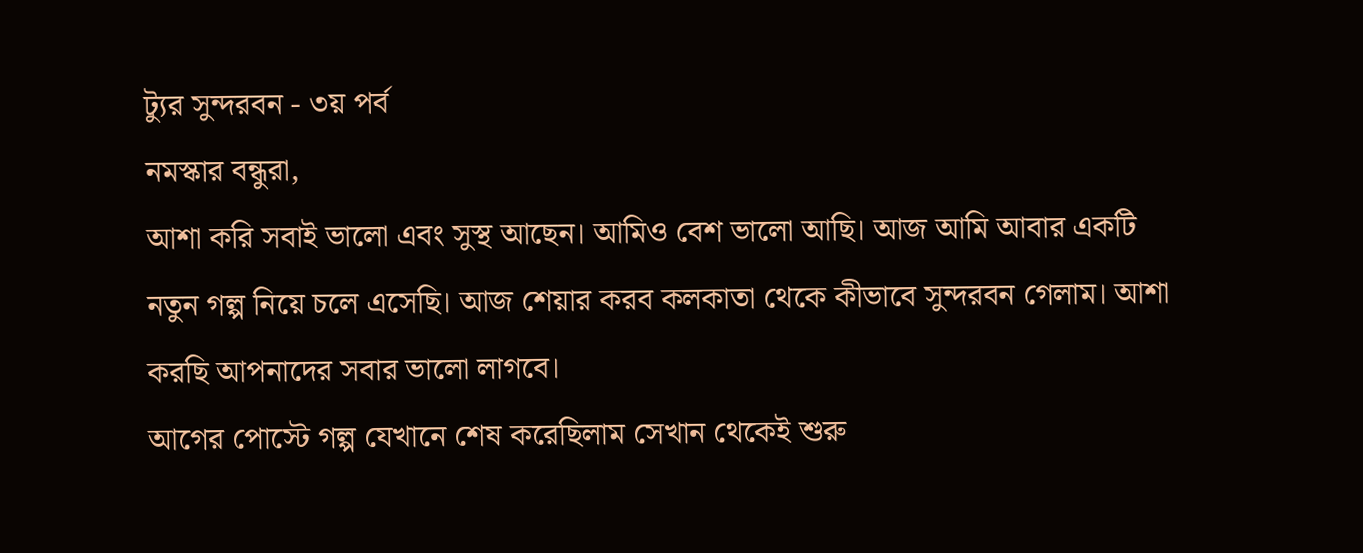ট্যুর সুন্দরবন - ৩য় পর্ব
নমস্কার বন্ধুরা,
আশা করি সবাই ভালো এবং সুস্থ আছেন। আমিও বেশ ভালো আছি। আজ আমি আবার একটি নতুন গল্প নিয়ে চলে এসেছি। আজ শেয়ার করব কলকাতা থেকে কীভাবে সুন্দরবন গেলাম। আশা করছি আপনাদের সবার ভালো লাগবে।
আগের পোস্টে গল্প যেখানে শেষ করেছিলাম সেখান থেকেই শুরু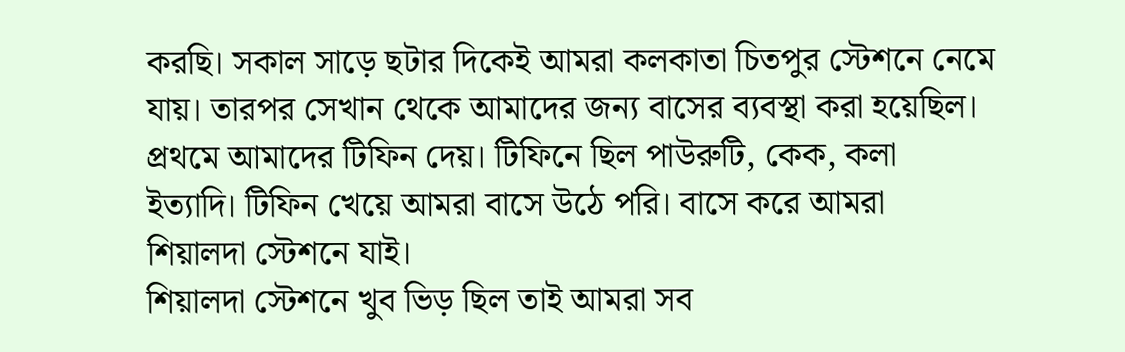করছি। সকাল সাড়ে ছটার দিকেই আমরা কলকাতা চিতপুর স্টেশনে নেমে যায়। তারপর সেখান থেকে আমাদের জন্য বাসের ব্যবস্থা করা হয়েছিল। প্রথমে আমাদের টিফিন দেয়। টিফিনে ছিল পাউরুটি, কেক, কলা ইত্যাদি। টিফিন খেয়ে আমরা বাসে উঠে পরি। বাসে করে আমরা শিয়ালদা স্টেশনে যাই।
শিয়ালদা স্টেশনে খুব ভিড় ছিল তাই আমরা সব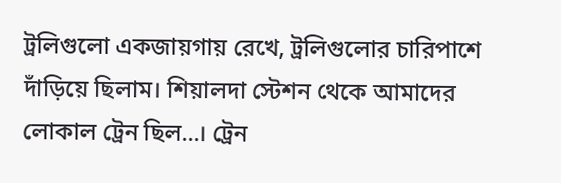ট্রলিগুলো একজায়গায় রেখে, ট্রলিগুলোর চারিপাশে দাঁড়িয়ে ছিলাম। শিয়ালদা স্টেশন থেকে আমাদের লোকাল ট্রেন ছিল...। ট্রেন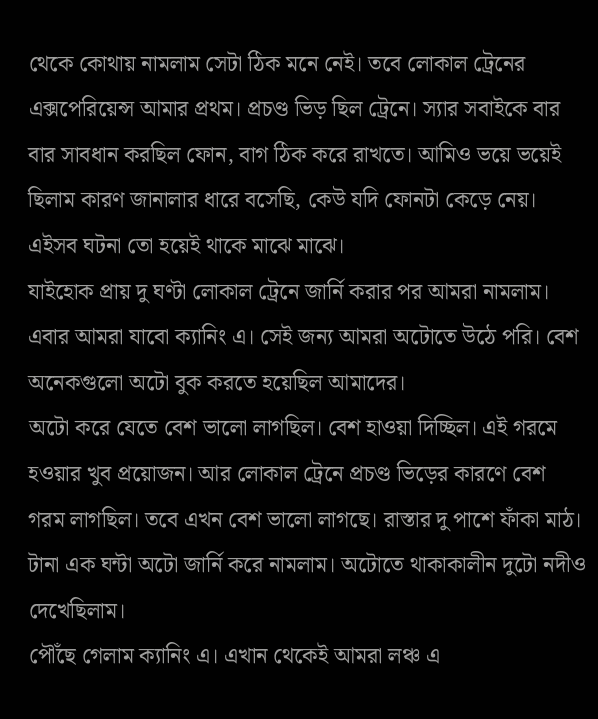থেকে কোথায় নামলাম সেটা ঠিক মনে নেই। তবে লোকাল ট্রেনের এক্সপেরিয়েন্স আমার প্রথম। প্রচণ্ড ভিড় ছিল ট্রেনে। স্যার সবাইকে বার বার সাবধান করছিল ফোন, বাগ ঠিক করে রাখতে। আমিও ভয়ে ভয়েই ছিলাম কারণ জানালার ধারে বসেছি, কেউ যদি ফোনটা কেড়ে নেয়। এইসব ঘটনা তো হয়েই থাকে মাঝে মাঝে।
যাইহোক প্রায় দু ঘণ্টা লোকাল ট্রেনে জার্নি করার পর আমরা নামলাম। এবার আমরা যাবো ক্যানিং এ। সেই জন্য আমরা অটোতে উঠে পরি। বেশ অনেকগুলো অটো বুক করতে হয়েছিল আমাদের।
অটো করে যেতে বেশ ভালো লাগছিল। বেশ হাওয়া দিচ্ছিল। এই গরমে হওয়ার খুব প্রয়োজন। আর লোকাল ট্রেনে প্রচণ্ড ভিড়ের কারণে বেশ গরম লাগছিল। তবে এখন বেশ ভালো লাগছে। রাস্তার দু পাশে ফাঁকা মাঠ। টানা এক ঘন্টা অটো জার্নি করে নামলাম। অটোতে থাকাকালীন দুটো নদীও দেখেছিলাম।
পৌঁছে গেলাম ক্যানিং এ। এখান থেকেই আমরা লঞ্চ এ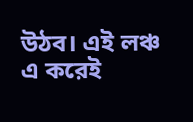উঠব। এই লঞ্চ এ করেই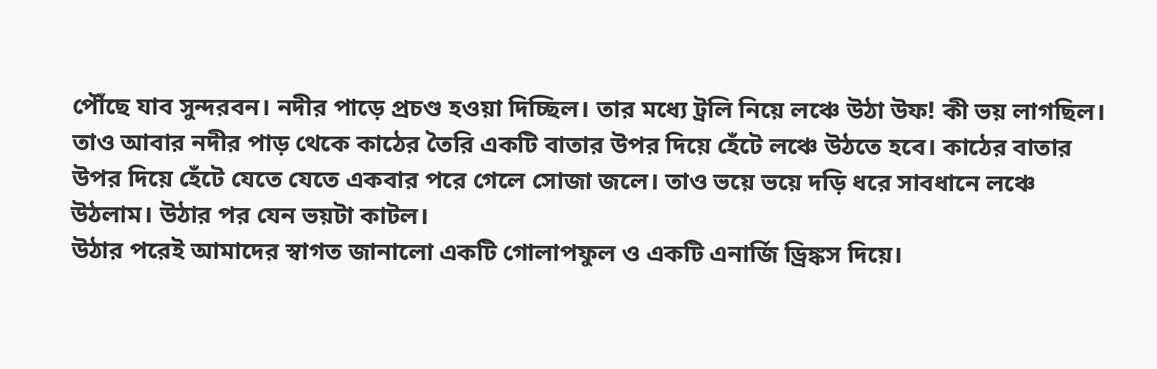পৌঁছে যাব সুন্দরবন। নদীর পাড়ে প্রচণ্ড হওয়া দিচ্ছিল। তার মধ্যে ট্রলি নিয়ে লঞ্চে উঠা উফ! কী ভয় লাগছিল। তাও আবার নদীর পাড় থেকে কাঠের তৈরি একটি বাতার উপর দিয়ে হেঁটে লঞ্চে উঠতে হবে। কাঠের বাতার উপর দিয়ে হেঁটে যেতে যেতে একবার পরে গেলে সোজা জলে। তাও ভয়ে ভয়ে দড়ি ধরে সাবধানে লঞ্চে উঠলাম। উঠার পর যেন ভয়টা কাটল।
উঠার পরেই আমাদের স্বাগত জানালো একটি গোলাপফুল ও একটি এনার্জি ড্রিঙ্কস দিয়ে।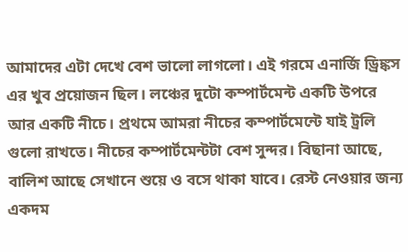আমাদের এটা দেখে বেশ ভালো লাগলো। এই গরমে এনার্জি ড্রিঙ্কস এর খুব প্রয়োজন ছিল। লঞ্চের দুটো কম্পার্টমেন্ট একটি উপরে আর একটি নীচে। প্রথমে আমরা নীচের কম্পার্টমেন্টে যাই ট্রলি গুলো রাখতে। নীচের কম্পার্টমেন্টটা বেশ সুন্দর। বিছানা আছে, বালিশ আছে সেখানে শুয়ে ও বসে থাকা যাবে। রেস্ট নেওয়ার জন্য একদম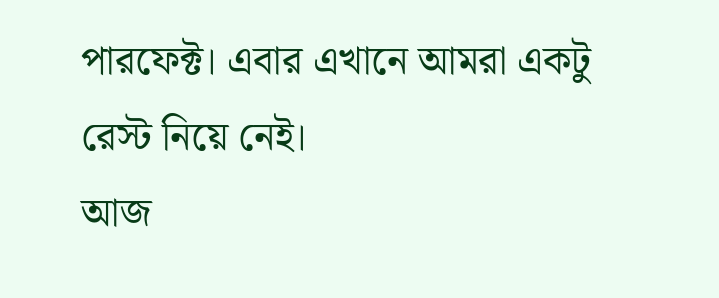পারফেক্ট। এবার এখানে আমরা একটু রেস্ট নিয়ে নেই।
আজ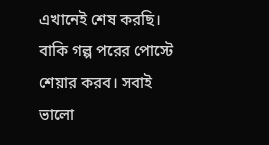এখানেই শেষ করছি। বাকি গল্প পরের পোস্টে শেয়ার করব। সবাই ভালো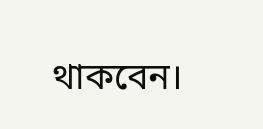থাকবেন।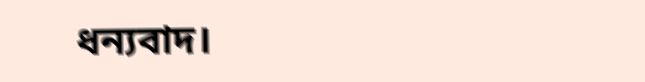ধন্যবাদ।